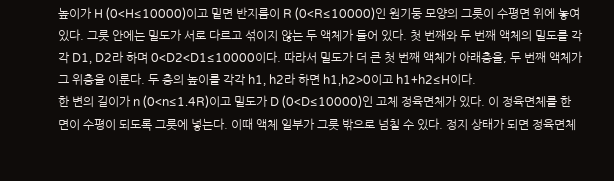높이가 H (0<H≤10000)이고 밑면 반지름이 R (0<R≤10000)인 원기둥 모양의 그릇이 수평면 위에 놓여 있다. 그릇 안에는 밀도가 서로 다르고 섞이지 않는 두 액체가 들어 있다. 첫 번째와 두 번째 액체의 밀도를 각각 D1, D2라 하며 0<D2<D1≤10000이다. 따라서 밀도가 더 큰 첫 번째 액체가 아래층을, 두 번째 액체가 그 위층을 이룬다. 두 층의 높이를 각각 h1, h2라 하면 h1,h2>0이고 h1+h2≤H이다.
한 변의 길이가 n (0<n≤1.4R)이고 밀도가 D (0<D≤10000)인 고체 정육면체가 있다. 이 정육면체를 한 면이 수평이 되도록 그릇에 넣는다. 이때 액체 일부가 그릇 밖으로 넘칠 수 있다. 정지 상태가 되면 정육면체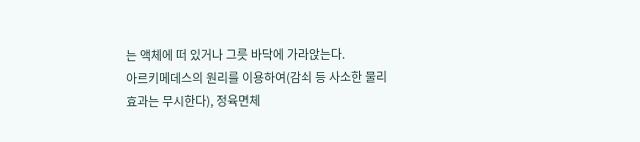는 액체에 떠 있거나 그릇 바닥에 가라앉는다.
아르키메데스의 원리를 이용하여(감쇠 등 사소한 물리 효과는 무시한다), 정육면체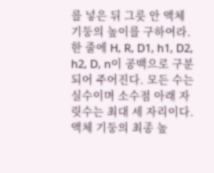를 넣은 뒤 그릇 안 액체 기둥의 높이를 구하여라.
한 줄에 H, R, D1, h1, D2, h2, D, n이 공백으로 구분되어 주어진다. 모든 수는 실수이며 소수점 아래 자릿수는 최대 세 자리이다.
액체 기둥의 최종 높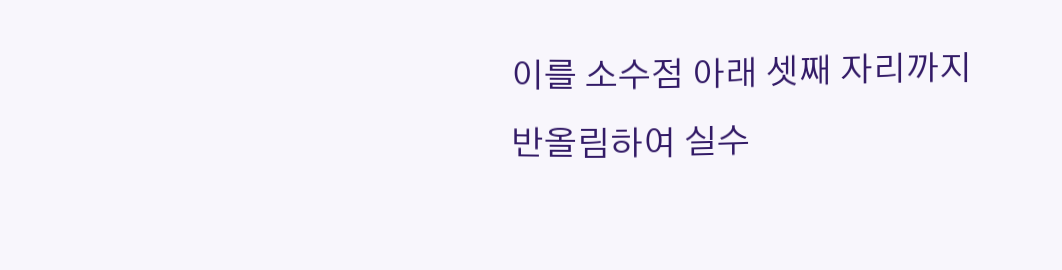이를 소수점 아래 셋째 자리까지 반올림하여 실수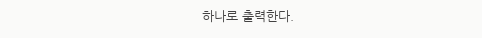하나로 출력한다.